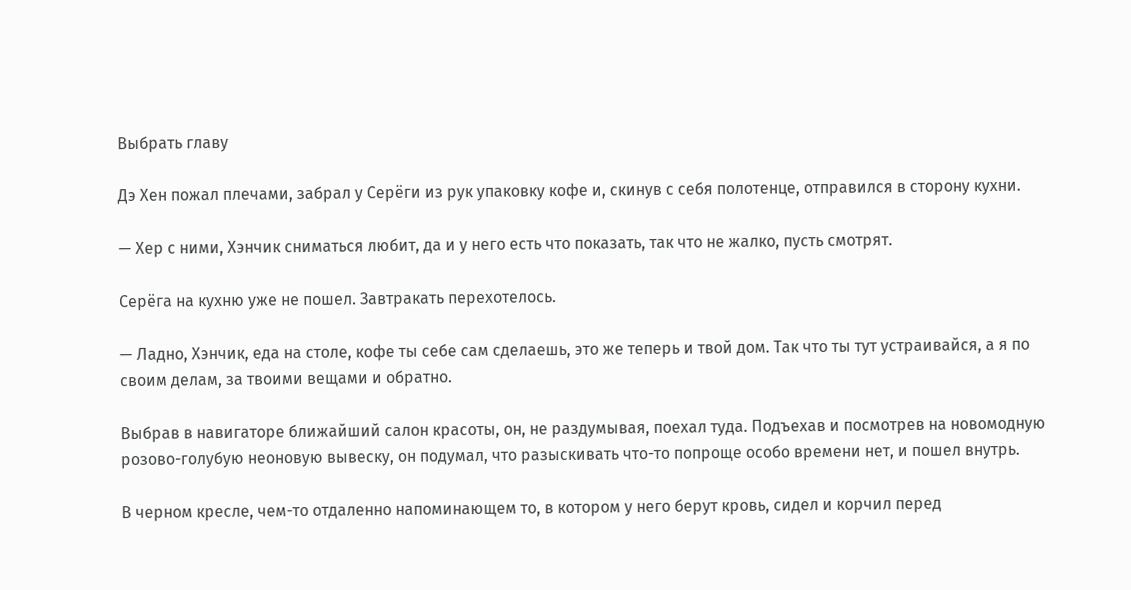Выбрать главу

Дэ Хен пожал плечами, забрал у Серёги из рук упаковку кофе и, скинув с себя полотенце, отправился в сторону кухни.

— Хер с ними, Хэнчик сниматься любит, да и у него есть что показать, так что не жалко, пусть смотрят.

Серёга на кухню уже не пошел. Завтракать перехотелось.

— Ладно, Хэнчик, еда на столе, кофе ты себе сам сделаешь, это же теперь и твой дом. Так что ты тут устраивайся, а я по своим делам, за твоими вещами и обратно.

Выбрав в навигаторе ближайший салон красоты, он, не раздумывая, поехал туда. Подъехав и посмотрев на новомодную розово-голубую неоновую вывеску, он подумал, что разыскивать что-то попроще особо времени нет, и пошел внутрь.

В черном кресле, чем-то отдаленно напоминающем то, в котором у него берут кровь, сидел и корчил перед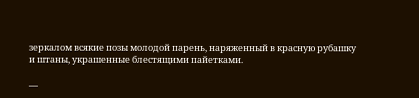зеркалом всякие позы молодой парень, наряженный в красную рубашку и штаны, украшенные блестящими пайетками.

—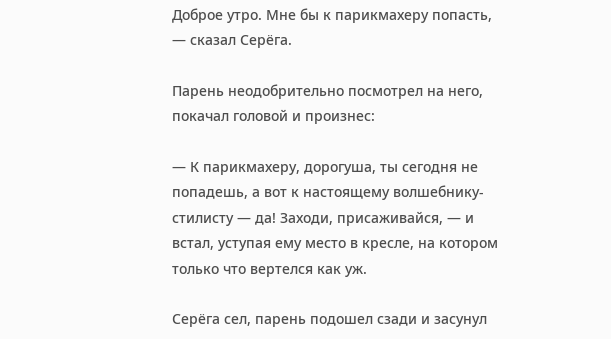Доброе утро. Мне бы к парикмахеру попасть, — сказал Серёга.

Парень неодобрительно посмотрел на него, покачал головой и произнес:

— К парикмахеру, дорогуша, ты сегодня не попадешь, а вот к настоящему волшебнику-стилисту — да! Заходи, присаживайся, — и встал, уступая ему место в кресле, на котором только что вертелся как уж.

Серёга сел, парень подошел сзади и засунул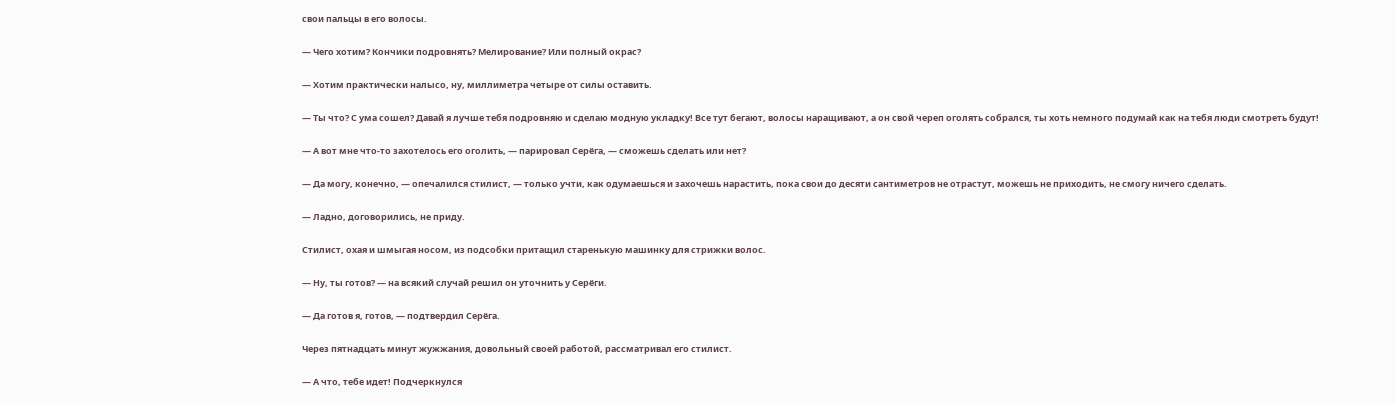свои пальцы в его волосы.

— Чего хотим? Кончики подровнять? Мелирование? Или полный окрас?

— Хотим практически налысо, ну, миллиметра четыре от силы оставить.

— Ты что? С ума сошел? Давай я лучше тебя подровняю и сделаю модную укладку! Все тут бегают, волосы наращивают, а он свой череп оголять собрался, ты хоть немного подумай как на тебя люди смотреть будут!

— А вот мне что-то захотелось его оголить, — парировал Серёга, — сможешь сделать или нет?

— Да могу, конечно, — опечалился стилист, — только учти, как одумаешься и захочешь нарастить, пока свои до десяти сантиметров не отрастут, можешь не приходить, не смогу ничего сделать.

— Ладно, договорились, не приду.

Стилист, охая и шмыгая носом, из подсобки притащил старенькую машинку для стрижки волос.

— Ну, ты готов? — на всякий случай решил он уточнить у Серёги.

— Да готов я, готов, — подтвердил Серёга.

Через пятнадцать минут жужжания, довольный своей работой, рассматривал его стилист.

— А что, тебе идет! Подчеркнулся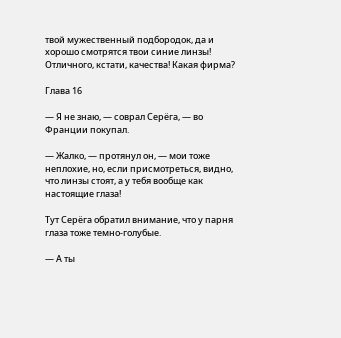твой мужественный подбородок, да и хорошо смотрятся твои синие линзы! Отличного, кстати, качества! Какая фирма?

Глава 16

— Я не знаю, — соврал Серёга, — во Франции покупал.

— Жалко, — протянул он, — мои тоже неплохие, но, если присмотреться, видно, что линзы стоят, а у тебя вообще как настоящие глаза!

Тут Серёга обратил внимание, что у парня глаза тоже темно-голубые.

— А ты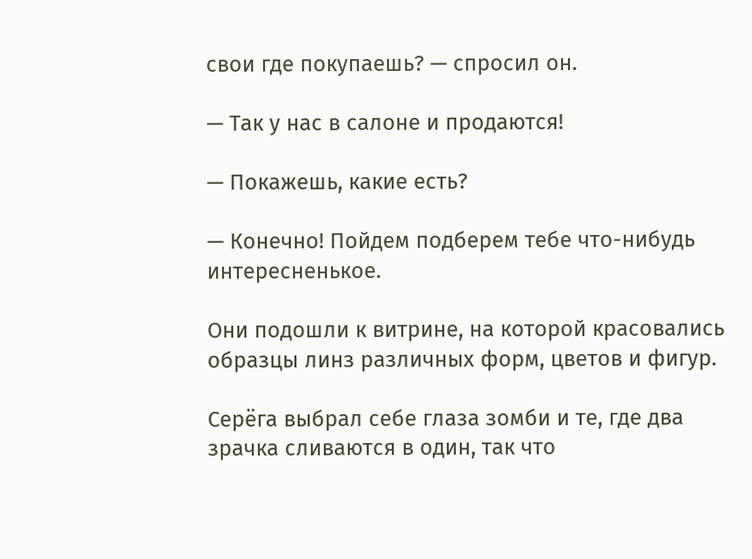свои где покупаешь? — спросил он.

— Так у нас в салоне и продаются!

— Покажешь, какие есть?

— Конечно! Пойдем подберем тебе что-нибудь интересненькое.

Они подошли к витрине, на которой красовались образцы линз различных форм, цветов и фигур.

Серёга выбрал себе глаза зомби и те, где два зрачка сливаются в один, так что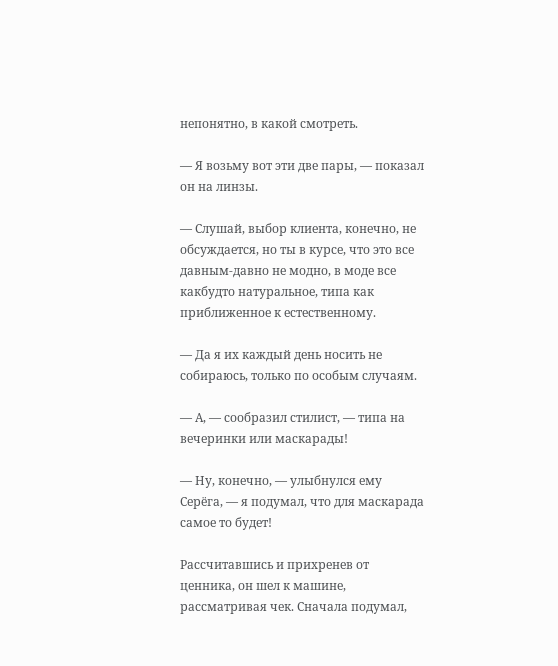непонятно, в какой смотреть.

— Я возьму вот эти две пары, — показал он на линзы.

— Слушай, выбор клиента, конечно, не обсуждается, но ты в курсе, что это все давным-давно не модно, в моде все какбудто натуральное, типа как приближенное к естественному.

— Да я их каждый день носить не собираюсь, только по особым случаям.

— А, — сообразил стилист, — типа на вечеринки или маскарады!

— Ну, конечно, — улыбнулся ему Серёга, — я подумал, что для маскарада самое то будет!

Рассчитавшись и прихренев от ценника, он шел к машине, рассматривая чек. Сначала подумал,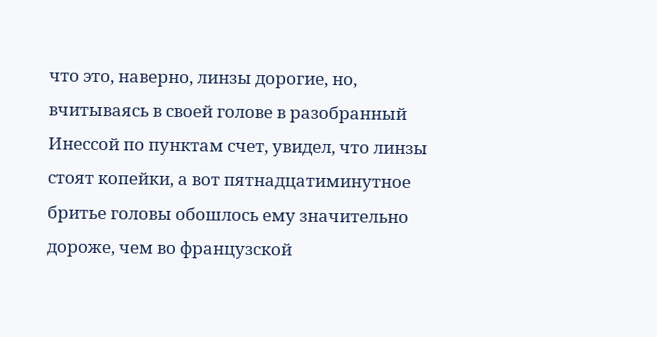что это, наверно, линзы дорогие, но, вчитываясь в своей голове в разобранный Инессой по пунктам счет, увидел, что линзы стоят копейки, а вот пятнадцатиминутное бритье головы обошлось ему значительно дороже, чем во французской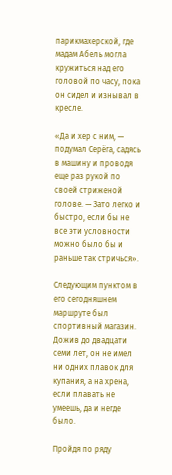парикмахерской, где мадам Абель могла кружиться над его головой по часу, пока он сидел и изнывал в кресле.

«Да и хер с ним, — подумал Серёга, садясь в машину и проводя еще раз рукой по своей стриженой голове. — Зато легко и быстро, если бы не все эти условности можно было бы и раньше так стричься».

Следующим пунктом в его сегодняшнем маршруте был спортивный магазин. Дожив до двадцати семи лет, он не имел ни одних плавок для купания, а на хрена, если плавать не умеешь, да и негде было.

Пройдя по ряду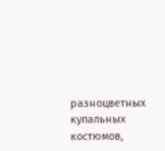разноцветных купальных костюмов,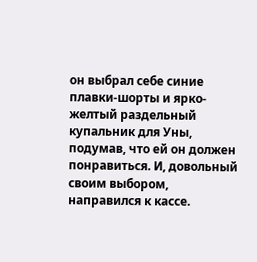он выбрал себе синие плавки-шорты и ярко-желтый раздельный купальник для Уны, подумав, что ей он должен понравиться. И, довольный своим выбором, направился к кассе.